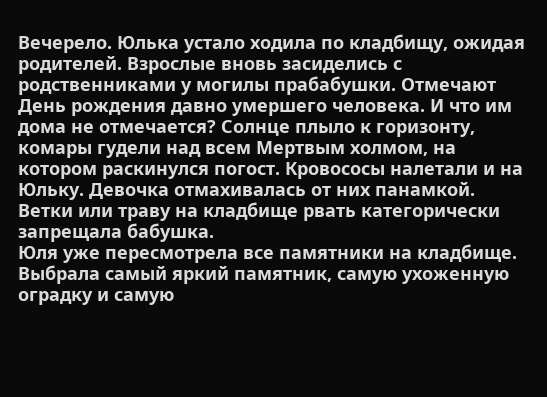Вечерело. Юлька устало ходила по кладбищу, ожидая родителей. Взрослые вновь засиделись с родственниками у могилы прабабушки. Отмечают День рождения давно умершего человека. И что им дома не отмечается? Солнце плыло к горизонту, комары гудели над всем Мертвым холмом, на котором раскинулся погост. Кровососы налетали и на Юльку. Девочка отмахивалась от них панамкой. Ветки или траву на кладбище рвать категорически запрещала бабушка.
Юля уже пересмотрела все памятники на кладбище. Выбрала самый яркий памятник, самую ухоженную оградку и самую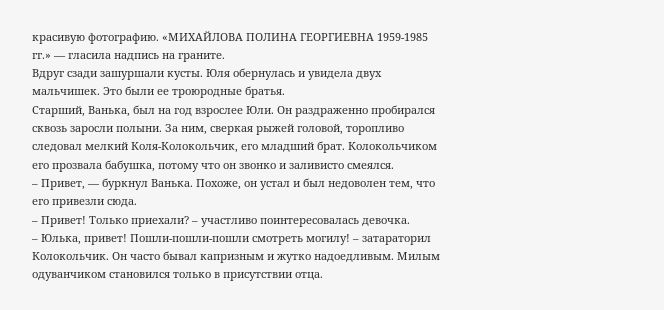красивую фотографию. «МИХАЙЛОВА ПОЛИНА ГЕОРГИЕВНА 1959-1985 гг.» — гласила надпись на граните.
Вдруг сзади зашуршали кусты. Юля обернулась и увидела двух мальчишек. Это были ее троюродные братья.
Старший, Ванька, был на год взрослее Юли. Он раздраженно пробирался сквозь заросли полыни. За ним, сверкая рыжей головой, торопливо следовал мелкий Коля-Колокольчик, его младший брат. Колокольчиком его прозвала бабушка, потому что он звонко и заливисто смеялся.
– Привет, — буркнул Ванька. Похоже, он устал и был недоволен тем, что его привезли сюда.
– Привет! Только приехали? – участливо поинтересовалась девочка.
– Юлька, привет! Пошли-пошли-пошли смотреть могилу! – затараторил Колокольчик. Он часто бывал капризным и жутко надоедливым. Милым одуванчиком становился только в присутствии отца.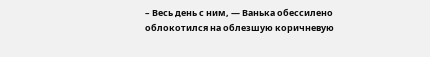– Весь день с ним, — Ванька обессилено облокотился на облезшую коричневую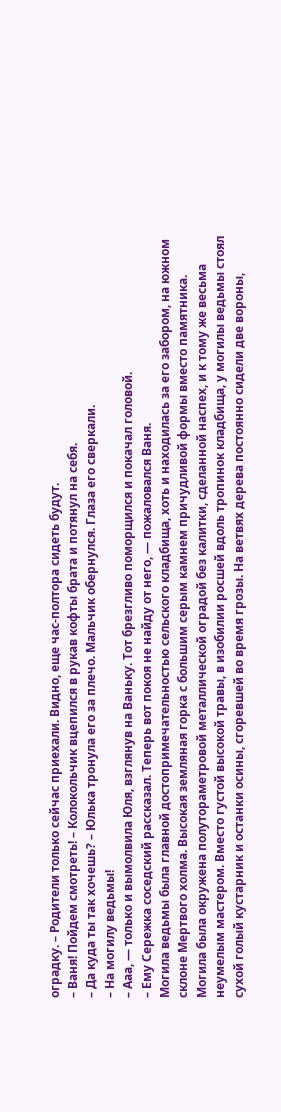оградку. – Родители только сейчас приехали. Видно, еще час-полтора сидеть будут.
– Ваня! Пойдем смотреть! – Колокольчик вцепился в рукав кофты брата и потянул на себя.
– Да куда ты так хочешь? – Юлька тронула его за плечо. Мальчик обернулся. Глаза его сверкали.
– На могилу ведьмы!
– Ааа, — только и вымолвила Юля, взглянув на Ваньку. Тот брезгливо поморщился и покачал головой.
– Ему Сережка соседский рассказал. Теперь вот покоя не найду от него, — пожаловался Ваня.
Могила ведьмы была главной достопримечательностью сельского кладбища, хоть и находилась за его забором, на южном склоне Мертвого холма. Высокая земляная горка с большим серым камнем причудливой формы вместо памятника. Могила была окружена полутораметровой металлической оградой без калитки, сделанной наспех, и к тому же весьма неумелым мастером. Вместо густой высокой травы, в изобилии росшей вдоль тропинок кладбища, у могилы ведьмы стоял сухой голый кустарник и останки осины, сгоревшей во время грозы. На ветвях дерева постоянно сидели две вороны,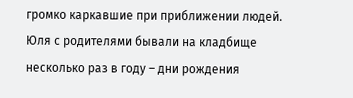громко каркавшие при приближении людей.
Юля с родителями бывали на кладбище несколько раз в году – дни рождения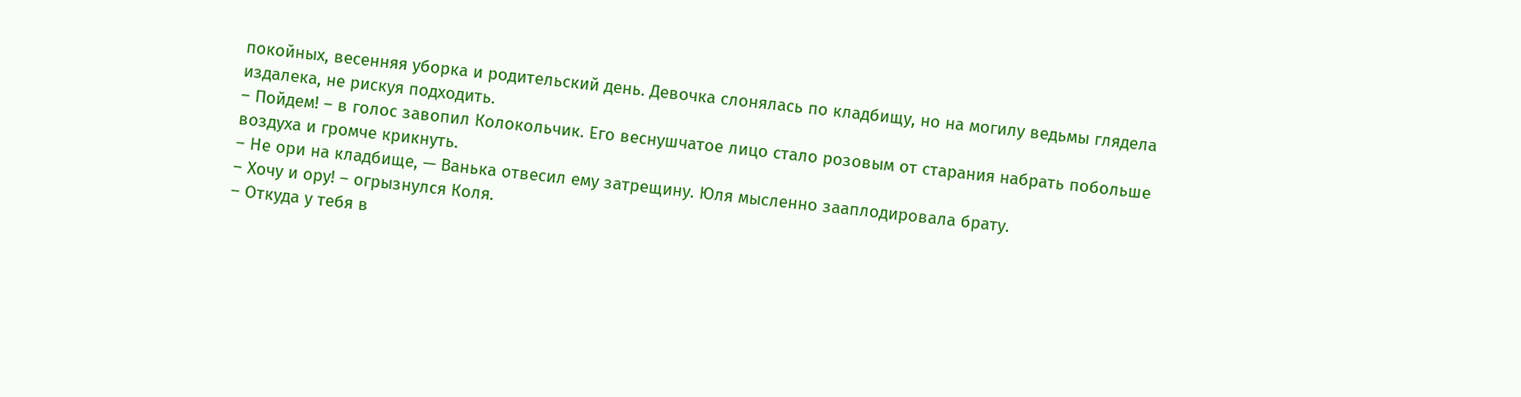покойных, весенняя уборка и родительский день. Девочка слонялась по кладбищу, но на могилу ведьмы глядела издалека, не рискуя подходить.
– Пойдем! – в голос завопил Колокольчик. Его веснушчатое лицо стало розовым от старания набрать побольше воздуха и громче крикнуть.
– Не ори на кладбище, — Ванька отвесил ему затрещину. Юля мысленно зааплодировала брату.
– Хочу и ору! – огрызнулся Коля.
– Откуда у тебя в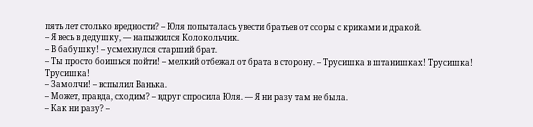пять лет столько вредности? – Юля попыталась увести братьев от ссоры с криками и дракой.
– Я весь в дедушку, — напыжился Колокольчик.
– В бабушку! – усмехнулся старший брат.
– Ты просто боишься пойти! – мелкий отбежал от брата в сторону. – Трусишка в штанишках! Трусишка! Трусишка!
– Замолчи! – вспылил Ванька.
– Может, правда, сходим? – вдруг спросила Юля. — Я ни разу там не была.
– Как ни разу? –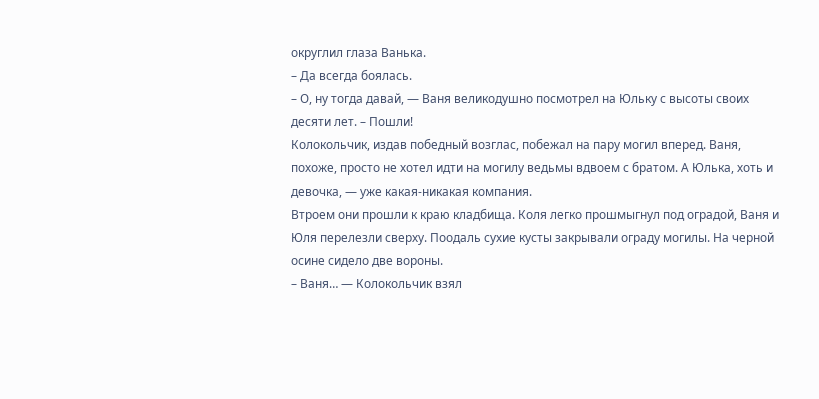округлил глаза Ванька.
– Да всегда боялась.
– О, ну тогда давай, — Ваня великодушно посмотрел на Юльку с высоты своих десяти лет. – Пошли!
Колокольчик, издав победный возглас, побежал на пару могил вперед. Ваня, похоже, просто не хотел идти на могилу ведьмы вдвоем с братом. А Юлька, хоть и девочка, — уже какая-никакая компания.
Втроем они прошли к краю кладбища. Коля легко прошмыгнул под оградой, Ваня и Юля перелезли сверху. Поодаль сухие кусты закрывали ограду могилы. На черной осине сидело две вороны.
– Ваня… — Колокольчик взял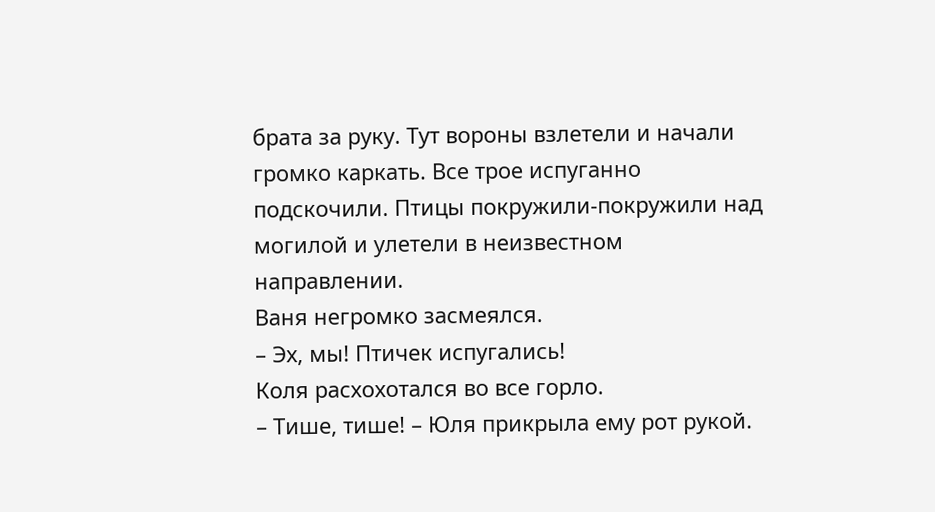брата за руку. Тут вороны взлетели и начали громко каркать. Все трое испуганно подскочили. Птицы покружили-покружили над могилой и улетели в неизвестном направлении.
Ваня негромко засмеялся.
– Эх, мы! Птичек испугались!
Коля расхохотался во все горло.
– Тише, тише! – Юля прикрыла ему рот рукой.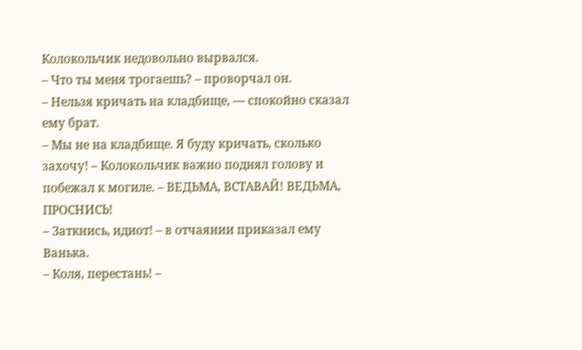Колокольчик недовольно вырвался.
– Что ты меня трогаешь? – проворчал он.
– Нельзя кричать на кладбище, — спокойно сказал ему брат.
– Мы не на кладбище. Я буду кричать, сколько захочу! – Колокольчик важно поднял голову и побежал к могиле. – ВЕДЬМА, ВСТАВАЙ! ВЕДЬМА, ПРОСНИСЬ!
– Заткнись, идиот! – в отчаянии приказал ему Ванька.
– Коля, перестань! –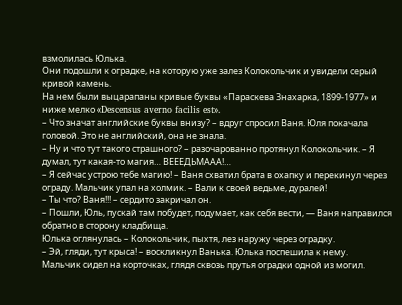взмолилась Юлька.
Они подошли к оградке, на которую уже залез Колокольчик и увидели серый кривой камень.
На нем были выцарапаны кривые буквы «Параскева Знахарка, 1899-1977» и ниже мелко «Descensus averno facilis est».
– Что значат английские буквы внизу? – вдруг спросил Ваня. Юля покачала головой. Это не английский, она не знала.
– Ну и что тут такого страшного? – разочарованно протянул Колокольчик. – Я думал, тут какая-то магия… ВЕЕЕДЬМААА!…
– Я сейчас устрою тебе магию! – Ваня схватил брата в охапку и перекинул через ограду. Мальчик упал на холмик. – Вали к своей ведьме, дуралей!
– Ты что? Ваня!!! – сердито закричал он.
– Пошли, Юль, пускай там побудет, подумает, как себя вести, — Ваня направился обратно в сторону кладбища.
Юлька оглянулась – Колокольчик, пыхтя, лез наружу через оградку.
– Эй, гляди, тут крыса! – воскликнул Ванька. Юлька поспешила к нему.
Мальчик сидел на корточках, глядя сквозь прутья оградки одной из могил.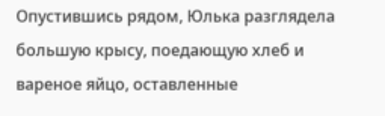Опустившись рядом, Юлька разглядела большую крысу, поедающую хлеб и вареное яйцо, оставленные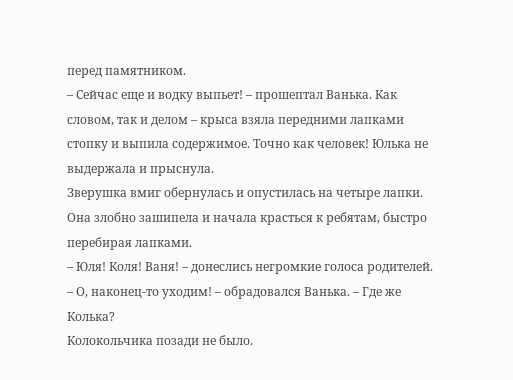перед памятником.
– Сейчас еще и водку выпьет! – прошептал Ванька. Как словом, так и делом – крыса взяла передними лапками стопку и выпила содержимое. Точно как человек! Юлька не выдержала и прыснула.
Зверушка вмиг обернулась и опустилась на четыре лапки. Она злобно зашипела и начала красться к ребятам, быстро перебирая лапками.
– Юля! Коля! Ваня! – донеслись негромкие голоса родителей.
– О, наконец-то уходим! – обрадовался Ванька. – Где же Колька?
Колокольчика позади не было.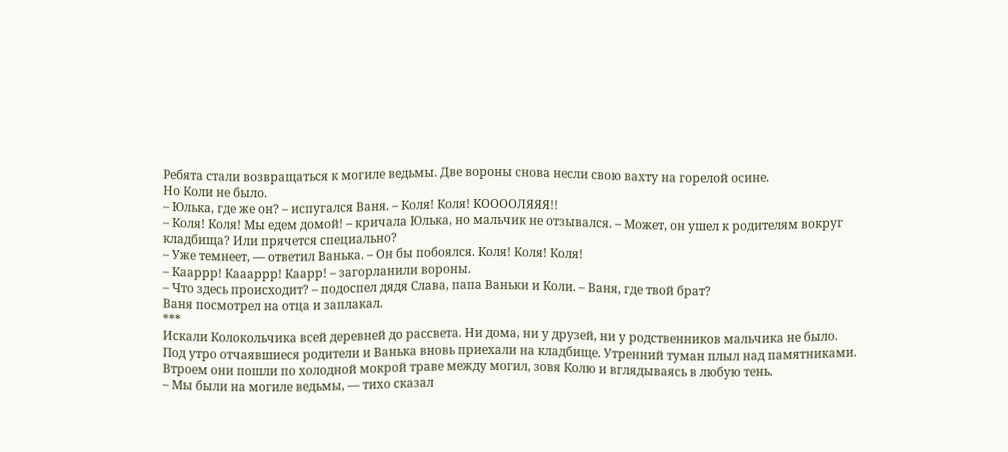Ребята стали возвращаться к могиле ведьмы. Две вороны снова несли свою вахту на горелой осине.
Но Коли не было.
– Юлька, где же он? – испугался Ваня. – Коля! Коля! КООООЛЯЯЯ!!
– Коля! Коля! Мы едем домой! – кричала Юлька, но мальчик не отзывался. – Может, он ушел к родителям вокруг кладбища? Или прячется специально?
– Уже темнеет, — ответил Ванька. – Он бы побоялся. Коля! Коля! Коля!
– Кааррр! Каааррр! Каарр! – загорланили вороны.
– Что здесь происходит? – подоспел дядя Слава, папа Ваньки и Коли. – Ваня, где твой брат?
Ваня посмотрел на отца и заплакал.
***
Искали Колокольчика всей деревней до рассвета. Ни дома, ни у друзей, ни у родственников мальчика не было.
Под утро отчаявшиеся родители и Ванька вновь приехали на кладбище. Утренний туман плыл над памятниками. Втроем они пошли по холодной мокрой траве между могил, зовя Колю и вглядываясь в любую тень.
– Мы были на могиле ведьмы, — тихо сказал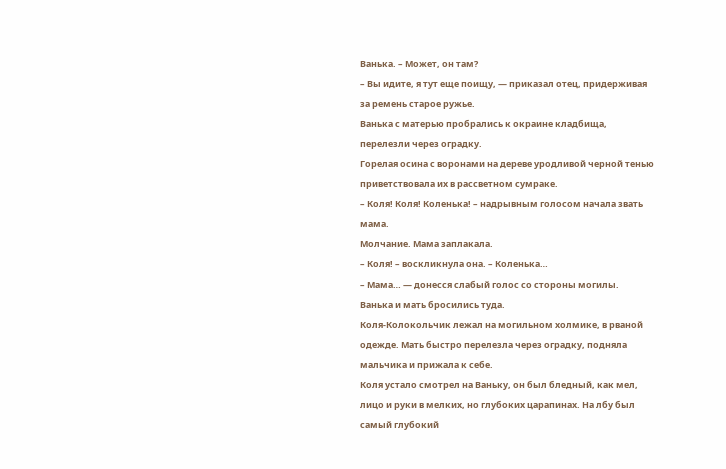Ванька. – Может, он там?
– Вы идите, я тут еще поищу, — приказал отец, придерживая за ремень старое ружье.
Ванька с матерью пробрались к окраине кладбища, перелезли через оградку.
Горелая осина с воронами на дереве уродливой черной тенью приветствовала их в рассветном сумраке.
– Коля! Коля! Коленька! – надрывным голосом начала звать мама.
Молчание. Мама заплакала.
– Коля! – воскликнула она. – Коленька…
– Мама… — донесся слабый голос со стороны могилы.
Ванька и мать бросились туда.
Коля-Колокольчик лежал на могильном холмике, в рваной одежде. Мать быстро перелезла через оградку, подняла мальчика и прижала к себе.
Коля устало смотрел на Ваньку, он был бледный, как мел, лицо и руки в мелких, но глубоких царапинах. На лбу был самый глубокий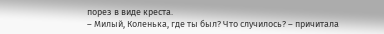порез в виде креста.
– Милый, Коленька, где ты был? Что случилось? – причитала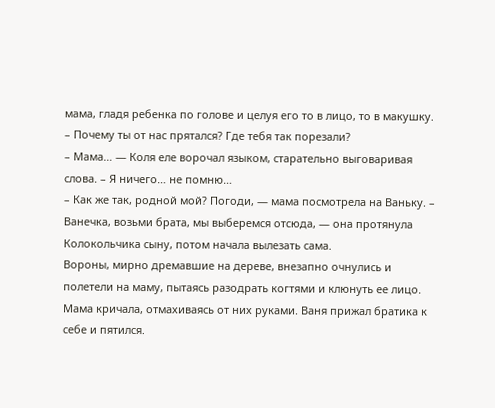мама, гладя ребенка по голове и целуя его то в лицо, то в макушку. – Почему ты от нас прятался? Где тебя так порезали?
– Мама… — Коля еле ворочал языком, старательно выговаривая слова. – Я ничего… не помню…
– Как же так, родной мой? Погоди, — мама посмотрела на Ваньку. – Ванечка, возьми брата, мы выберемся отсюда, — она протянула Колокольчика сыну, потом начала вылезать сама.
Вороны, мирно дремавшие на дереве, внезапно очнулись и полетели на маму, пытаясь разодрать когтями и клюнуть ее лицо. Мама кричала, отмахиваясь от них руками. Ваня прижал братика к себе и пятился.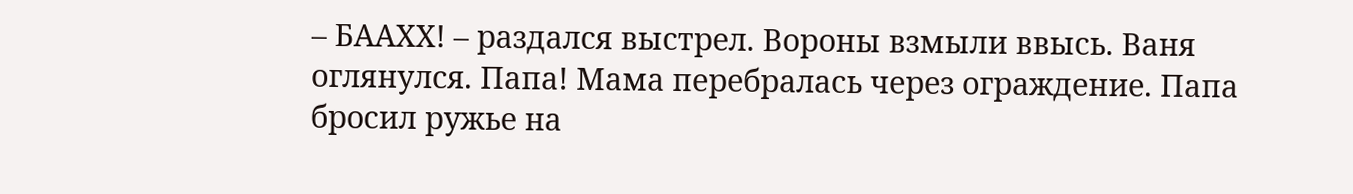– БААХХ! – раздался выстрел. Вороны взмыли ввысь. Ваня оглянулся. Папа! Мама перебралась через ограждение. Папа бросил ружье на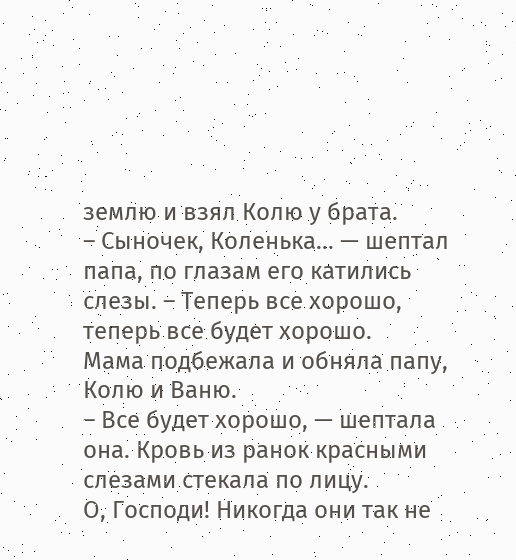землю и взял Колю у брата.
– Сыночек, Коленька… — шептал папа, по глазам его катились слезы. – Теперь все хорошо, теперь все будет хорошо.
Мама подбежала и обняла папу, Колю и Ваню.
– Все будет хорошо, — шептала она. Кровь из ранок красными слезами стекала по лицу.
О, Господи! Никогда они так не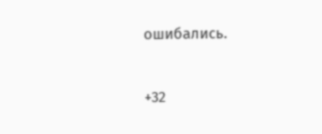ошибались.


+32